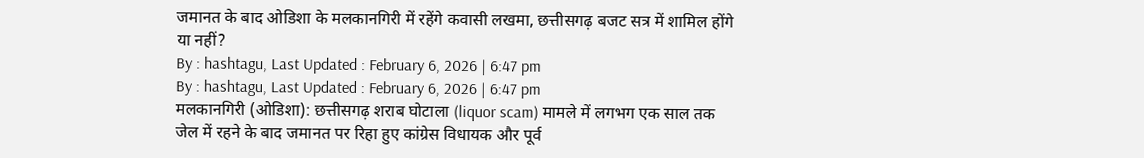जमानत के बाद ओडिशा के मलकानगिरी में रहेंगे कवासी लखमा, छत्तीसगढ़ बजट सत्र में शामिल होंगे या नहीं?
By : hashtagu, Last Updated : February 6, 2026 | 6:47 pm
By : hashtagu, Last Updated : February 6, 2026 | 6:47 pm
मलकानगिरी (ओडिशा): छत्तीसगढ़ शराब घोटाला (liquor scam) मामले में लगभग एक साल तक जेल में रहने के बाद जमानत पर रिहा हुए कांग्रेस विधायक और पूर्व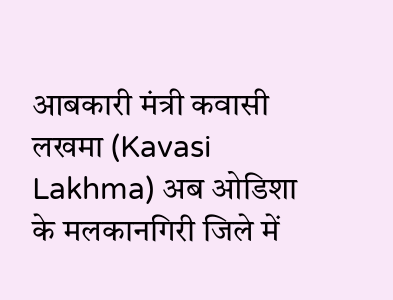आबकारी मंत्री कवासी लखमा (Kavasi Lakhma) अब ओडिशा के मलकानगिरी जिले में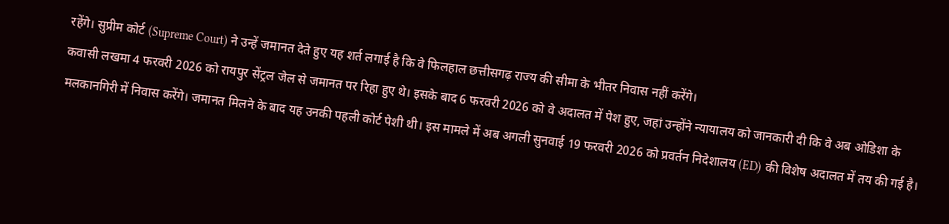रहेंगे। सुप्रीम कोर्ट (Supreme Court) ने उन्हें जमानत देते हुए यह शर्त लगाई है कि वे फिलहाल छत्तीसगढ़ राज्य की सीमा के भीतर निवास नहीं करेंगे।
कवासी लखमा 4 फरवरी 2026 को रायपुर सेंट्रल जेल से जमानत पर रिहा हुए थे। इसके बाद 6 फरवरी 2026 को वे अदालत में पेश हुए, जहां उन्होंने न्यायालय को जानकारी दी कि वे अब ओडिशा के मलकानगिरी में निवास करेंगे। जमानत मिलने के बाद यह उनकी पहली कोर्ट पेशी थी। इस मामले में अब अगली सुनवाई 19 फरवरी 2026 को प्रवर्तन निदेशालय (ED) की विशेष अदालत में तय की गई है।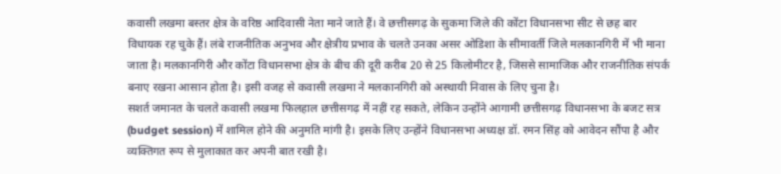कवासी लखमा बस्तर क्षेत्र के वरिष्ठ आदिवासी नेता माने जाते हैं। वे छत्तीसगढ़ के सुकमा जिले की कोंटा विधानसभा सीट से छह बार विधायक रह चुके हैं। लंबे राजनीतिक अनुभव और क्षेत्रीय प्रभाव के चलते उनका असर ओडिशा के सीमावर्ती जिले मलकानगिरी में भी माना जाता है। मलकानगिरी और कोंटा विधानसभा क्षेत्र के बीच की दूरी करीब 20 से 25 किलोमीटर है, जिससे सामाजिक और राजनीतिक संपर्क बनाए रखना आसान होता है। इसी वजह से कवासी लखमा ने मलकानगिरी को अस्थायी निवास के लिए चुना है।
सशर्त जमानत के चलते कवासी लखमा फिलहाल छत्तीसगढ़ में नहीं रह सकते, लेकिन उन्होंने आगामी छत्तीसगढ़ विधानसभा के बजट सत्र (budget session) में शामिल होने की अनुमति मांगी है। इसके लिए उन्होंने विधानसभा अध्यक्ष डॉ. रमन सिंह को आवेदन सौंपा है और व्यक्तिगत रूप से मुलाकात कर अपनी बात रखी है।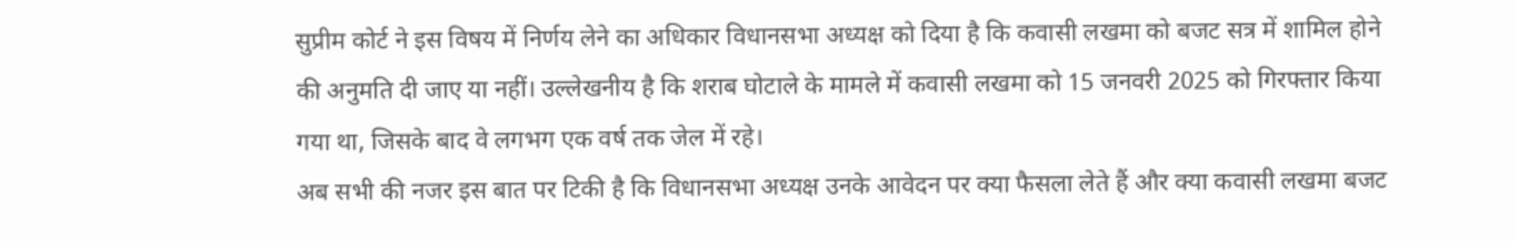सुप्रीम कोर्ट ने इस विषय में निर्णय लेने का अधिकार विधानसभा अध्यक्ष को दिया है कि कवासी लखमा को बजट सत्र में शामिल होने की अनुमति दी जाए या नहीं। उल्लेखनीय है कि शराब घोटाले के मामले में कवासी लखमा को 15 जनवरी 2025 को गिरफ्तार किया गया था, जिसके बाद वे लगभग एक वर्ष तक जेल में रहे।
अब सभी की नजर इस बात पर टिकी है कि विधानसभा अध्यक्ष उनके आवेदन पर क्या फैसला लेते हैं और क्या कवासी लखमा बजट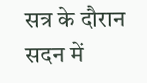सत्र के दौरान सदन में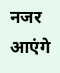नजर आएंगे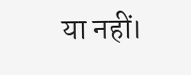या नहीं।